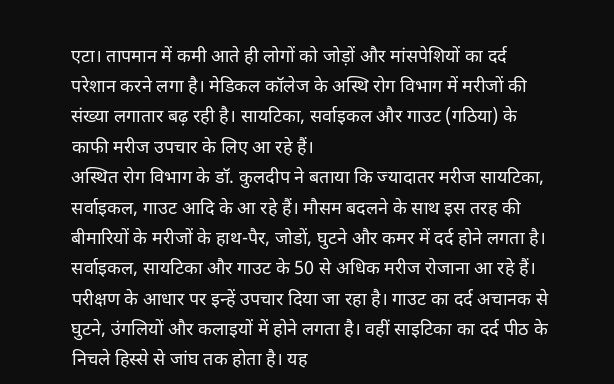एटा। तापमान में कमी आते ही लोगों को जोड़ों और मांसपेशियों का दर्द परेशान करने लगा है। मेडिकल कॉलेज के अस्थि रोग विभाग में मरीजों की संख्या लगातार बढ़ रही है। सायटिका, सर्वाइकल और गाउट (गठिया) के काफी मरीज उपचार के लिए आ रहे हैं।
अस्थित रोग विभाग के डॉ. कुलदीप ने बताया कि ज्यादातर मरीज सायटिका, सर्वाइकल, गाउट आदि के आ रहे हैं। मौसम बदलने के साथ इस तरह की बीमारियों के मरीजों के हाथ-पैर, जोडों, घुटने और कमर में दर्द होने लगता है। सर्वाइकल, सायटिका और गाउट के 50 से अधिक मरीज रोजाना आ रहे हैं। परीक्षण के आधार पर इन्हें उपचार दिया जा रहा है। गाउट का दर्द अचानक से घुटने, उंगलियों और कलाइयों में होने लगता है। वहीं साइटिका का दर्द पीठ के निचले हिस्से से जांघ तक होता है। यह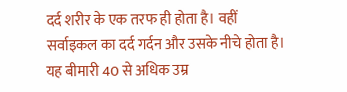दर्द शरीर के एक तरफ ही होता है। वहीं सर्वाइकल का दर्द गर्दन और उसके नीचे होता है। यह बीमारी 40 से अधिक उम्र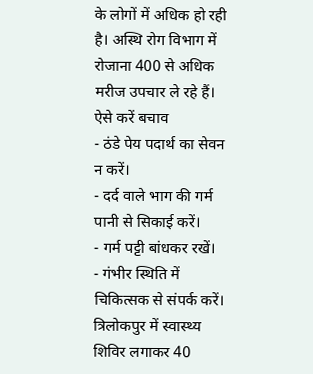के लोगों में अधिक हो रही है। अस्थि रोग विभाग में रोजाना 400 से अधिक मरीज उपचार ले रहे हैं।
ऐसे करें बचाव
- ठंडे पेय पदार्थ का सेवन न करें।
- दर्द वाले भाग की गर्म पानी से सिकाई करें।
- गर्म पट्टी बांधकर रखें।
- गंभीर स्थिति में चिकित्सक से संपर्क करें।
त्रिलोकपुर में स्वास्थ्य शिविर लगाकर 40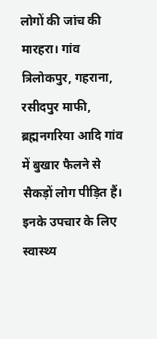लोगों की जांच की
मारहरा। गांव त्रिलोकपुर, गहराना, रसीदपुर माफी, ब्रह्मनगरिया आदि गांव में बुखार फैलने से सैकड़ों लोग पीड़ित हैं। इनके उपचार के लिए स्वास्थ्य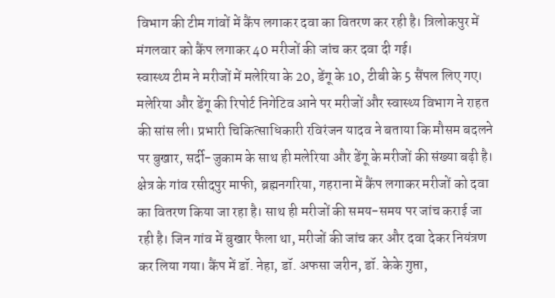विभाग की टीम गांवों में कैंप लगाकर दवा का वितरण कर रही है। त्रिलोकपुर में मंगलवार को कैंप लगाकर 40 मरीजों की जांच कर दवा दी गई।
स्वास्थ्य टीम ने मरीजों में मलेरिया के 20, डेंगू के 10, टीबी के 5 सैंपल लिए गए। मलेरिया और डेंगू की रिपोर्ट निगेटिव आने पर मरीजों और स्वास्थ्य विभाग ने राहत की सांस ली। प्रभारी चिकित्साधिकारी रविरंजन यादव ने बताया कि मौसम बदलने पर बुखार, सर्दी-जुकाम के साथ ही मलेरिया और डेंगू के मरीजों की संख्या बढ़ी है। क्षेत्र के गांव रसीदपुर माफी, ब्रह्मनगरिया, गहराना में कैंप लगाकर मरीजों को दवा का वितरण किया जा रहा है। साथ ही मरीजों की समय-समय पर जांच कराई जा रही है। जिन गांव में बुखार फैला था, मरीजों की जांच कर और दवा देकर नियंत्रण कर लिया गया। कैंप में डॉ. नेहा, डॉ. अफसा जरीन, डॉ. केके गुप्ता,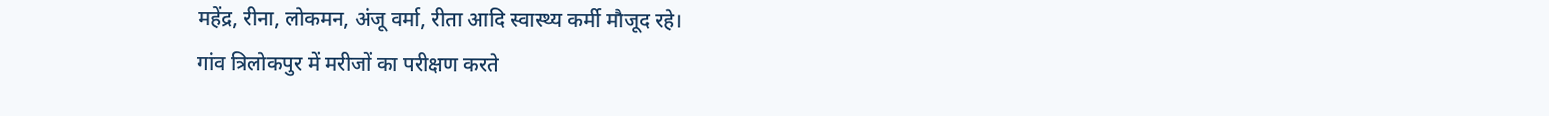महेंद्र, रीना, लोकमन, अंजू वर्मा, रीता आदि स्वास्थ्य कर्मी मौजूद रहे।
गांव त्रिलोकपुर में मरीजों का परीक्षण करते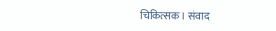चिकित्सक। संवाद